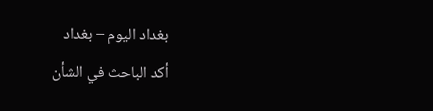بغداد اليوم – بغداد
أكد الباحث في الشأن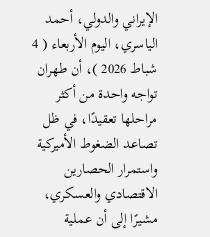الإيراني والدولي، أحمد الياسري، اليوم الأربعاء ( 4 شباط 2026 )، أن طهران تواجه واحدة من أكثر مراحلها تعقيدًا، في ظل تصاعد الضغوط الأميركية واستمرار الحصارين الاقتصادي والعسكري، مشيرًا إلى أن عملية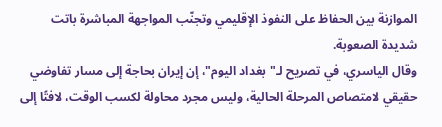الموازنة بين الحفاظ على النفوذ الإقليمي وتجنّب المواجهة المباشرة باتت شديدة الصعوبة.
وقال الياسري، في تصريح لـ"بغداد اليوم"، إن إيران بحاجة إلى مسار تفاوضي حقيقي لامتصاص المرحلة الحالية، وليس مجرد محاولة لكسب الوقت، لافتًا إلى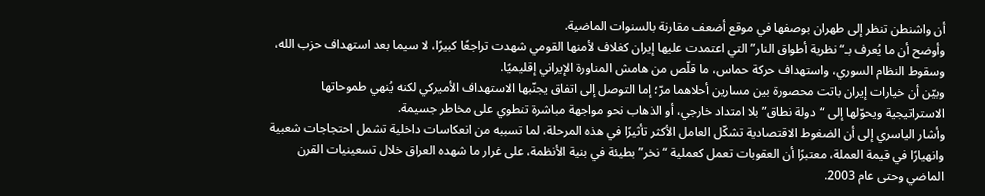أن واشنطن تنظر إلى طهران بوصفها في موقع أضعف مقارنة بالسنوات الماضية.
وأوضح أن ما يُعرف بـ“نظرية أطواق النار” التي اعتمدت عليها إيران كغلاف لأمنها القومي شهدت تراجعًا كبيرًا، لا سيما بعد استهداف حزب الله، وسقوط النظام السوري، واستهداف حركة حماس، ما قلّص من هامش المناورة الإيراني إقليميًا.
وبيّن أن خيارات إيران باتت محصورة بين مسارين أحلاهما مرّ؛ إما التوصل إلى اتفاق يجنّبها الاستهداف الأميركي لكنه يُنهي طموحاتها الاستراتيجية ويحوّلها إلى “دولة نطاق” بلا امتداد خارجي، أو الذهاب نحو مواجهة مباشرة تنطوي على مخاطر جسيمة.
وأشار الياسري إلى أن الضغوط الاقتصادية تشكّل العامل الأكثر تأثيرًا في هذه المرحلة، لما تسببه من انعكاسات داخلية تشمل احتجاجات شعبية وانهيارًا في قيمة العملة، معتبرًا أن العقوبات تعمل كعملية “نخر” بطيئة في بنية الأنظمة، على غرار ما شهده العراق خلال تسعينيات القرن الماضي وحتى عام 2003.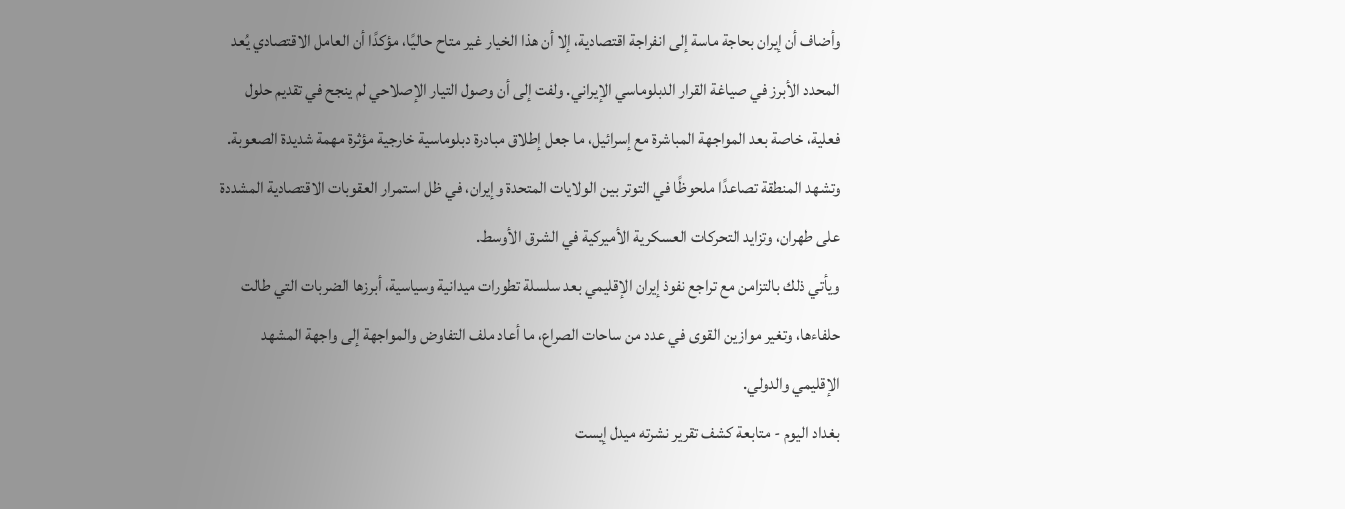وأضاف أن إيران بحاجة ماسة إلى انفراجة اقتصادية، إلا أن هذا الخيار غير متاح حاليًا، مؤكدًا أن العامل الاقتصادي يُعد المحدد الأبرز في صياغة القرار الدبلوماسي الإيراني. ولفت إلى أن وصول التيار الإصلاحي لم ينجح في تقديم حلول فعلية، خاصة بعد المواجهة المباشرة مع إسرائيل، ما جعل إطلاق مبادرة دبلوماسية خارجية مؤثرة مهمة شديدة الصعوبة.
وتشهد المنطقة تصاعدًا ملحوظًا في التوتر بين الولايات المتحدة وإيران، في ظل استمرار العقوبات الاقتصادية المشددة على طهران، وتزايد التحركات العسكرية الأميركية في الشرق الأوسط.
ويأتي ذلك بالتزامن مع تراجع نفوذ إيران الإقليمي بعد سلسلة تطورات ميدانية وسياسية، أبرزها الضربات التي طالت حلفاءها، وتغير موازين القوى في عدد من ساحات الصراع، ما أعاد ملف التفاوض والمواجهة إلى واجهة المشهد الإقليمي والدولي.
بغداد اليوم - متابعة كشف تقرير نشرته ميدل إيست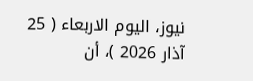نيوز، اليوم الاربعاء ( 25 آذار 2026 )، أن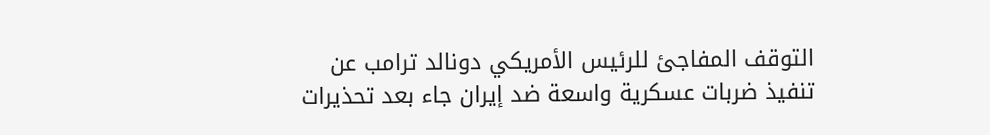التوقف المفاجئ للرئيس الأمريكي دونالد ترامب عن تنفيذ ضربات عسكرية واسعة ضد إيران جاء بعد تحذيرات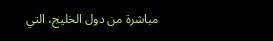مباشرة من دول الخليج، التي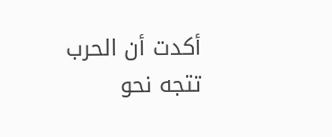أكدت أن الحرب تتجه نحو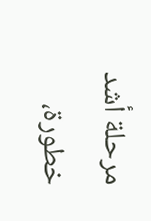مرحلة أشد خطورة،